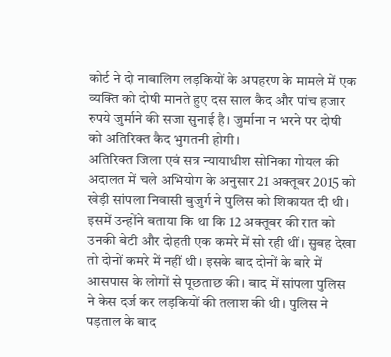कोर्ट ने दो नाबालिग लड़कियों के अपहरण के मामले में एक व्यक्ति को दोषी मानते हुए दस साल कैद और पांच हजार रुपये जुर्माने की सजा सुनाई है। जुर्माना न भरने पर दोषी को अतिरिक्त कैद भुगतनी होगी।
अतिरिक्त जिला एवं सत्र न्यायाधीश सोनिका गोयल की अदालत में चले अभियोग के अनुसार 21 अक्तूबर 2015 को खेड़ी सांपला निवासी बुजुर्ग ने पुलिस को शिकायत दी थी। इसमें उन्होंने बताया कि था कि 12 अक्तूबर की रात को उनकी बेटी और दोहती एक कमरे में सो रही थीं। सुबह देखा तो दोनों कमरे में नहीं थी। इसके बाद दोनों के बारे में आसपास के लोगों से पूछताछ की। बाद में सांपला पुलिस ने केस दर्ज कर लड़कियों की तलाश की थी। पुलिस ने पड़ताल के बाद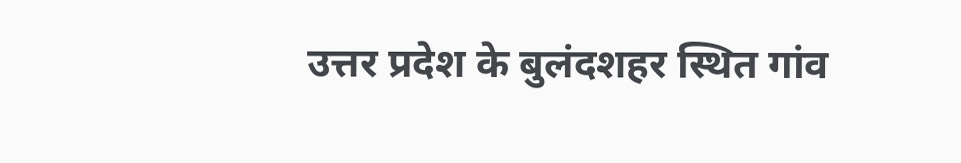उत्तर प्रदेश के बुलंदशहर स्थित गांव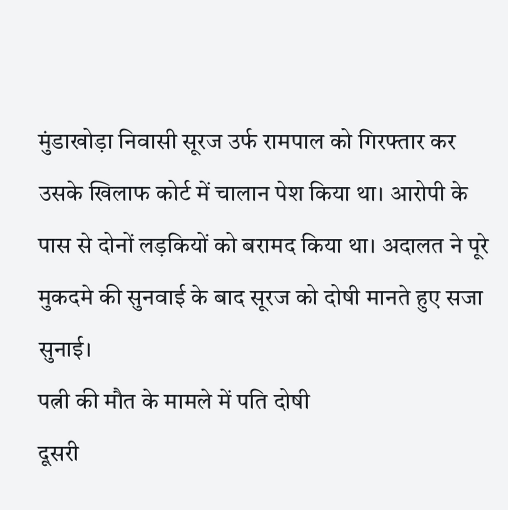मुंडाखोड़ा निवासी सूरज उर्फ रामपाल को गिरफ्तार कर उसके खिलाफ कोर्ट में चालान पेश किया था। आरोपी के पास से दोनों लड़कियों को बरामद किया था। अदालत ने पूरे मुकदमे की सुनवाई के बाद सूरज को दोषी मानते हुए सजा सुनाई।
पत्नी की मौत के मामले में पति दोषी
दूसरी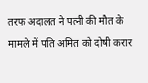तरफ अदालत ने पत्नी की मौत के मामले में पति अमित को दोषी करार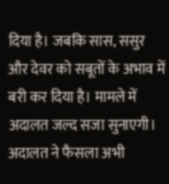दिया है। जबकि सास, ससुर और देवर को सबूतों के अभाव में बरी कर दिया है। मामले में अदालत जल्द सजा सुनाएगी। अदालत ने फैसला अभी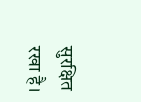सुरक्षित रखा है।